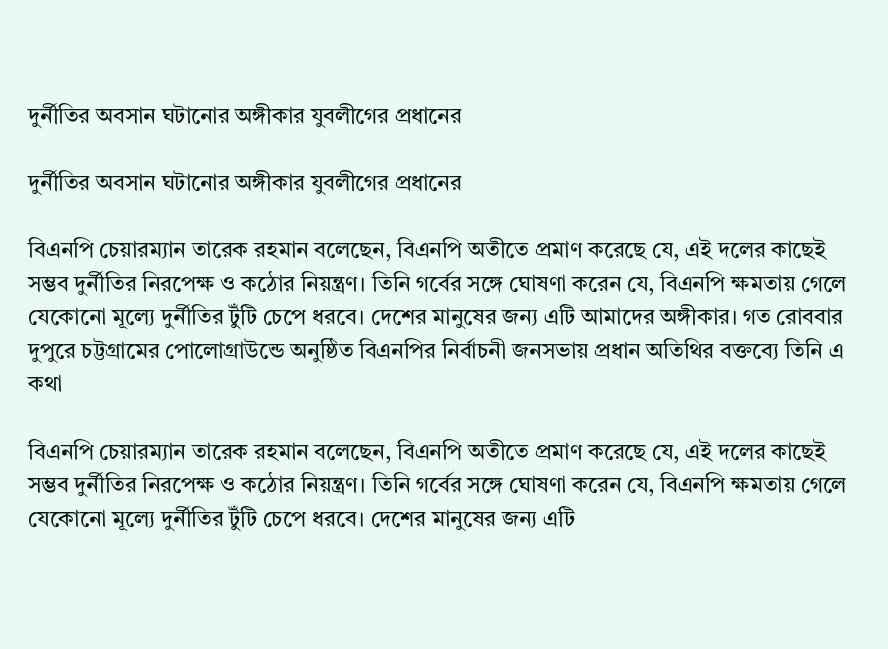দুর্নীতির অবসান ঘটানোর অঙ্গীকার যুবলীগের প্রধানের

দুর্নীতির অবসান ঘটানোর অঙ্গীকার যুবলীগের প্রধানের

বিএনপি চেয়ারম্যান তারেক রহমান বলেছেন, বিএনপি অতীতে প্রমাণ করেছে যে, এই দলের কাছেই সম্ভব দুর্নীতির নিরপেক্ষ ও কঠোর নিয়ন্ত্রণ। তিনি গর্বের সঙ্গে ঘোষণা করেন যে, বিএনপি ক্ষমতায় গেলে যেকোনো মূল্যে দুর্নীতির টুঁটি চেপে ধরবে। দেশের মানুষের জন্য এটি আমাদের অঙ্গীকার। গত রোববার দুপুরে চট্টগ্রামের পোলোগ্রাউন্ডে অনুষ্ঠিত বিএনপির নির্বাচনী জনসভায় প্রধান অতিথির বক্তব্যে তিনি এ কথা

বিএনপি চেয়ারম্যান তারেক রহমান বলেছেন, বিএনপি অতীতে প্রমাণ করেছে যে, এই দলের কাছেই সম্ভব দুর্নীতির নিরপেক্ষ ও কঠোর নিয়ন্ত্রণ। তিনি গর্বের সঙ্গে ঘোষণা করেন যে, বিএনপি ক্ষমতায় গেলে যেকোনো মূল্যে দুর্নীতির টুঁটি চেপে ধরবে। দেশের মানুষের জন্য এটি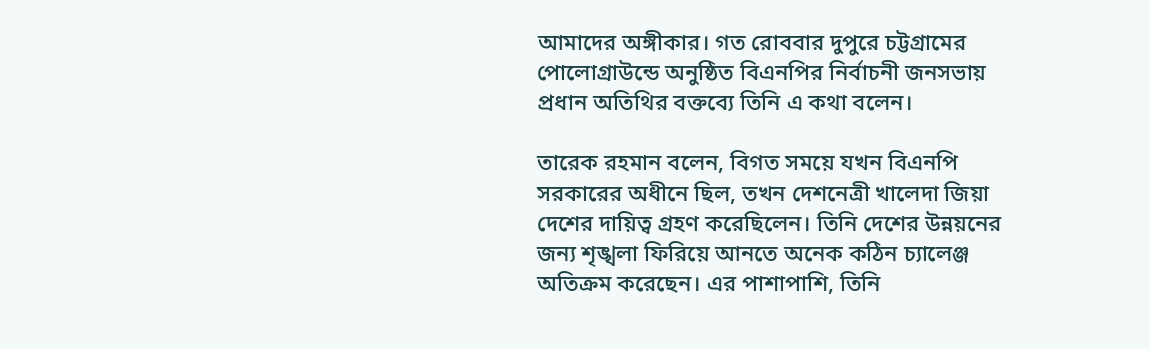আমাদের অঙ্গীকার। গত রোববার দুপুরে চট্টগ্রামের পোলোগ্রাউন্ডে অনুষ্ঠিত বিএনপির নির্বাচনী জনসভায় প্রধান অতিথির বক্তব্যে তিনি এ কথা বলেন।

তারেক রহমান বলেন, বিগত সময়ে যখন বিএনপি সরকারের অধীনে ছিল, তখন দেশনেত্রী খালেদা জিয়া দেশের দায়িত্ব গ্রহণ করেছিলেন। তিনি দেশের উন্নয়নের জন্য শৃঙ্খলা ফিরিয়ে আনতে অনেক কঠিন চ্যালেঞ্জ অতিক্রম করেছেন। এর পাশাপাশি, তিনি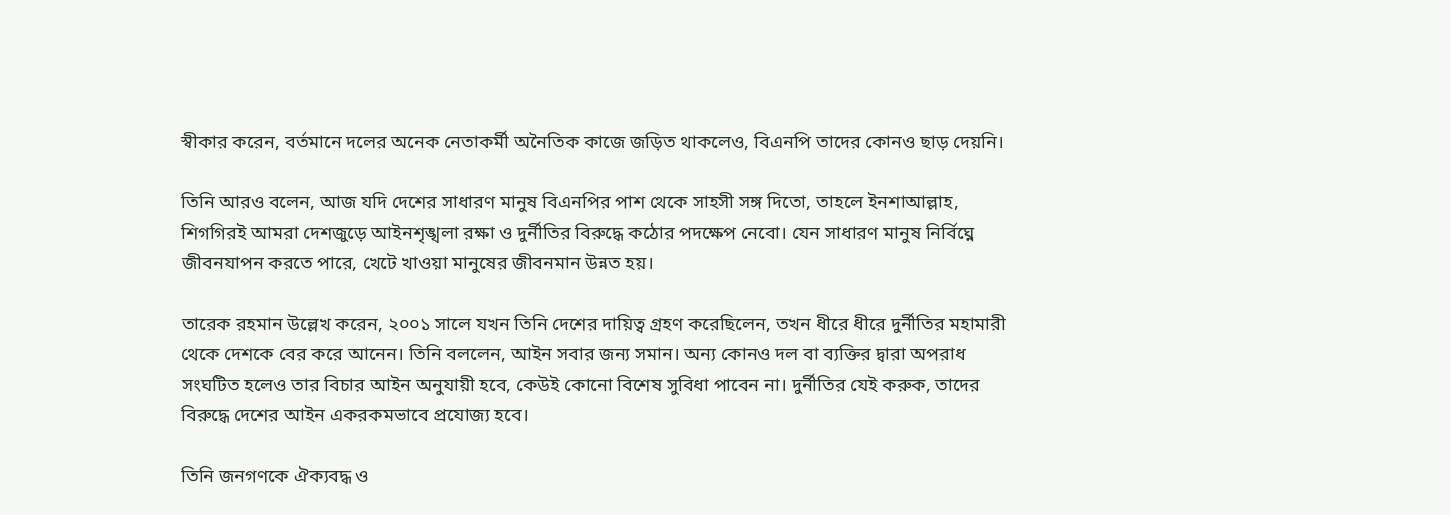স্বীকার করেন, বর্তমানে দলের অনেক নেতাকর্মী অনৈতিক কাজে জড়িত থাকলেও, বিএনপি তাদের কোনও ছাড় দেয়নি।

তিনি আরও বলেন, আজ যদি দেশের সাধারণ মানুষ বিএনপির পাশ থেকে সাহসী সঙ্গ দিতো, তাহলে ইনশাআল্লাহ, শিগগিরই আমরা দেশজুড়ে আইনশৃঙ্খলা রক্ষা ও দুর্নীতির বিরুদ্ধে কঠোর পদক্ষেপ নেবো। যেন সাধারণ মানুষ নির্বিঘ্নে জীবনযাপন করতে পারে, খেটে খাওয়া মানুষের জীবনমান উন্নত হয়।

তারেক রহমান উল্লেখ করেন, ২০০১ সালে যখন তিনি দেশের দায়িত্ব গ্রহণ করেছিলেন, তখন ধীরে ধীরে দুর্নীতির মহামারী থেকে দেশকে বের করে আনেন। তিনি বললেন, আইন সবার জন্য সমান। অন্য কোনও দল বা ব্যক্তির দ্বারা অপরাধ সংঘটিত হলেও তার বিচার আইন অনুযায়ী হবে, কেউই কোনো বিশেষ সুবিধা পাবেন না। দুর্নীতির যেই করুক, তাদের বিরুদ্ধে দেশের আইন একরকমভাবে প্রযোজ্য হবে।

তিনি জনগণকে ঐক্যবদ্ধ ও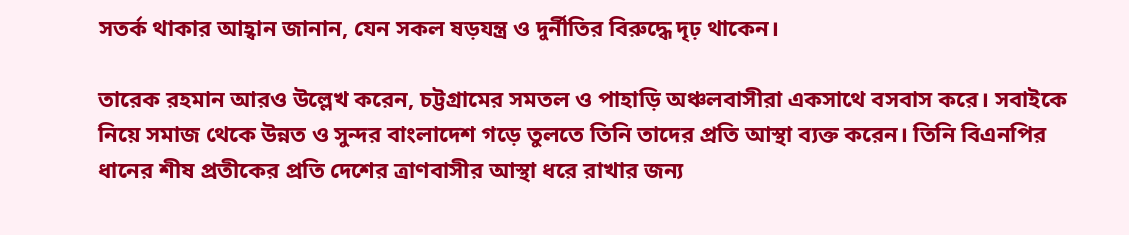সতর্ক থাকার আহ্বান জানান, যেন সকল ষড়যন্ত্র ও দুর্নীতির বিরুদ্ধে দৃঢ় থাকেন।

তারেক রহমান আরও উল্লেখ করেন, চট্টগ্রামের সমতল ও পাহাড়ি অঞ্চলবাসীরা একসাথে বসবাস করে। সবাইকে নিয়ে সমাজ থেকে উন্নত ও সুন্দর বাংলাদেশ গড়ে তুলতে তিনি তাদের প্রতি আস্থা ব্যক্ত করেন। তিনি বিএনপির ধানের শীষ প্রতীকের প্রতি দেশের ত্রাণবাসীর আস্থা ধরে রাখার জন্য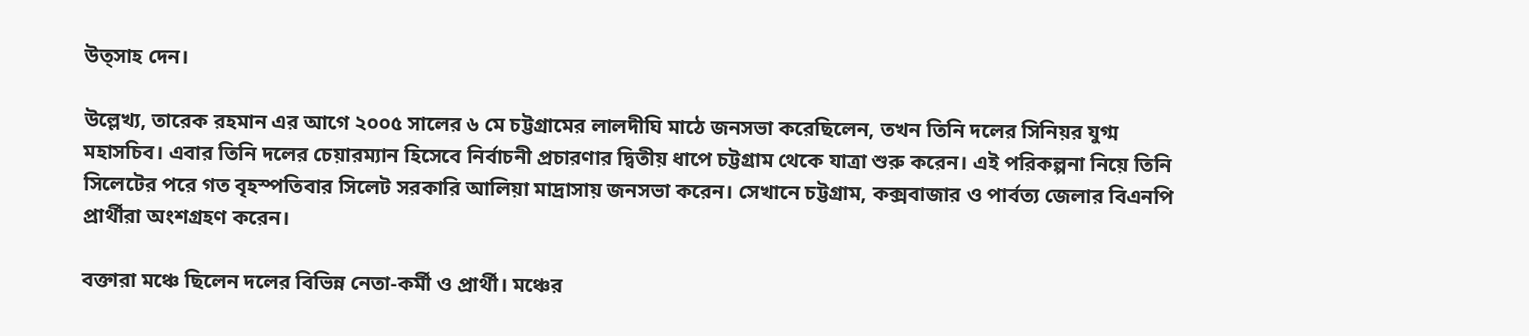উত্সাহ দেন।

উল্লেখ্য, তারেক রহমান এর আগে ২০০৫ সালের ৬ মে চট্টগ্রামের লালদীঘি মাঠে জনসভা করেছিলেন, তখন তিনি দলের সিনিয়র যুগ্ম মহাসচিব। এবার তিনি দলের চেয়ারম্যান হিসেবে নির্বাচনী প্রচারণার দ্বিতীয় ধাপে চট্টগ্রাম থেকে যাত্রা শুরু করেন। এই পরিকল্পনা নিয়ে তিনি সিলেটের পরে গত বৃহস্পতিবার সিলেট সরকারি আলিয়া মাদ্রাসায় জনসভা করেন। সেখানে চট্টগ্রাম, কক্সবাজার ও পার্বত্য জেলার বিএনপি প্রার্থীরা অংশগ্রহণ করেন।

বক্তারা মঞ্চে ছিলেন দলের বিভিন্ন নেতা-কর্মী ও প্রার্থী। মঞ্চের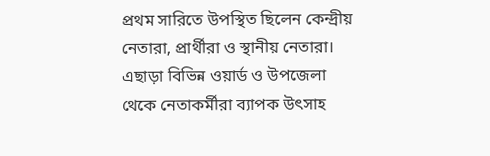প্রথম সারিতে উপস্থিত ছিলেন কেন্দ্রীয় নেতারা, প্রার্থীরা ও স্থানীয় নেতারা। এছাড়া বিভিন্ন ওয়ার্ড ও উপজেলা থেকে নেতাকর্মীরা ব্যাপক উৎসাহ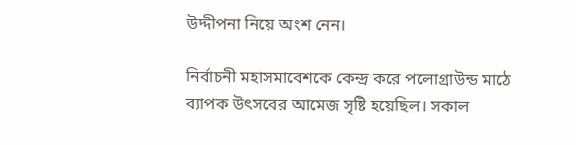উদ্দীপনা নিয়ে অংশ নেন।

নির্বাচনী মহাসমাবেশকে কেন্দ্র করে পলোগ্রাউন্ড মাঠে ব্যাপক উৎসবের আমেজ সৃষ্টি হয়েছিল। সকাল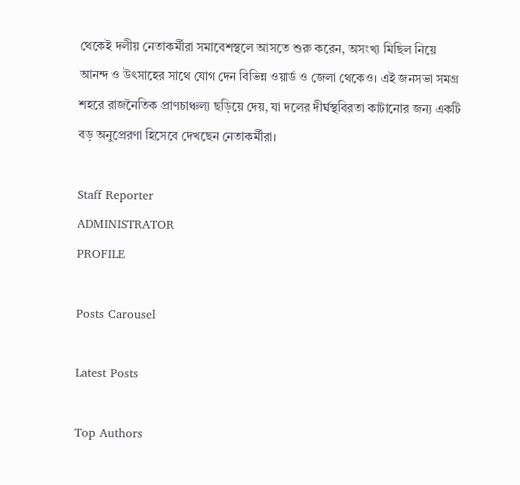থেকেই দলীয় নেতাকর্মীরা সমাবেশস্থলে আসতে শুরু করেন, অসংখ্য মিছিল নিয়ে আনন্দ ও উৎসাহের সাথে যোগ দেন বিভিন্ন ওয়ার্ড ও জেলা থেকেও। এই জনসভা সমগ্র শহরে রাজনৈতিক প্রাণচাঞ্চল্য ছড়িয়ে দেয়, যা দলের দীর্ঘস্থবিরতা কাটানোর জন্য একটি বড় অনুপ্রেরণা হিসেবে দেখছেন নেতাকর্মীরা।

Staff Reporter
ADMINISTRATOR
PROFILE

Posts Carousel

Latest Posts

Top Authors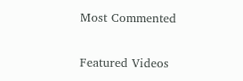Most Commented

Featured Videos